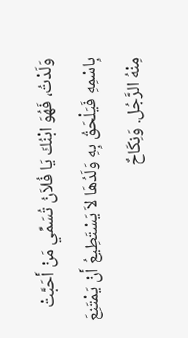وَلَدْتُ، فَهُوَ ابْنُكَ يَا فُلاَنُ تُسَمِّي مَنْ أَحَبَّتْ بِاسْمِهِ فَيَلْحَقُ بِهِ وَلَدُهَا لاَ يَسْتَطِيعُ أَنْ يَمْتَنِعَ مِنْهُ الرَّجُل. وَنِكَاحٌ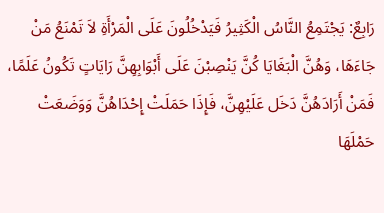رَابِعٌ: يَجْتَمِعُ النَّاسُ الْكَثِيرُ فَيَدْخُلُونَ عَلَى الْمَرْأَةِ لاَ تَمْنَعُ مَنْ جَاءَهَا، وَهُنَّ الْبَغَايَا كُنَّ يَنْصِبْنَ عَلَى أَبْوَابِهِنَّ رَايَاتٍ تَكُونُ عَلَمًا، فَمَنْ أَرَادَهُنَّ دَخَل عَلَيْهِنَّ، فَإِذَا حَمَلَتْ إِحْدَاهُنَّ وَوَضَعَتْ حَمْلَهَا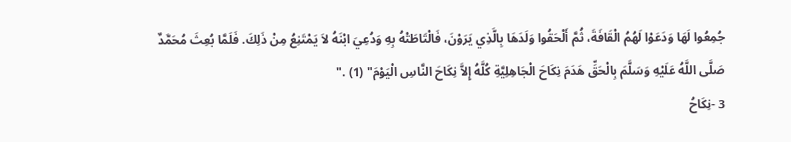جُمِعُوا لَهَا وَدَعَوْا لَهُمُ الْقَافَةَ، ثُمَّ أَلْحَقُوا وَلَدَهَا بِالَّذِي يَرَوْنَ، فَالْتَاطَتْهُ بِهِ وَدُعِيَ ابْنَهُ لاَ يَمْتَنِعُ مِنْ ذَلِكَ. فَلَمَّا بُعِثَ مُحَمَّدٌ صَلَّى اللَّهُ عَلَيْهِ وَسَلَّمَ بِالْحَقِّ هَدَمَ نِكَاحَ الْجَاهِلِيَّةِ كُلَّهُ إِلاَّ نِكَاحَ النَّاسِ الْيَوْمَ" (1) ."
3 -نِكَاحُ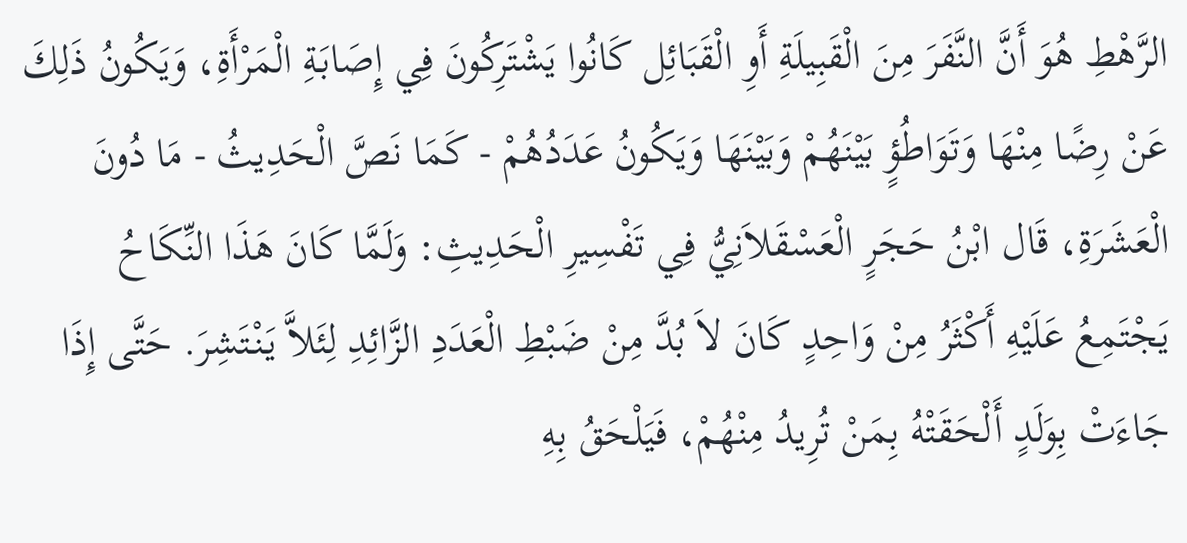الرَّهْطِ هُوَ أَنَّ النَّفَرَ مِنَ الْقَبِيلَةِ أَوِ الْقَبَائِل كَانُوا يَشْتَرِكُونَ فِي إِصَابَةِ الْمَرْأَةِ، وَيَكُونُ ذَلِكَ عَنْ رِضًا مِنْهَا وَتَوَاطُؤٍ بَيْنَهُمْ وَبَيْنَهَا وَيَكُونُ عَدَدُهُمْ - كَمَا نَصَّ الْحَدِيثُ - مَا دُونَ الْعَشَرَةِ، قَال ابْنُ حَجَرٍ الْعَسْقَلاَنِيُّ فِي تَفْسِيرِ الْحَدِيثِ: وَلَمَّا كَانَ هَذَا النِّكَاحُ يَجْتَمِعُ عَلَيْهِ أَكْثَرُ مِنْ وَاحِدٍ كَانَ لاَ بُدَّ مِنْ ضَبْطِ الْعَدَدِ الزَّائِدِ لِئَلاَّ يَنْتَشِرَ. حَتَّى إِذَا جَاءَتْ بِوَلَدٍ أَلْحَقَتْهُ بِمَنْ تُرِيدُ مِنْهُمْ، فَيَلْحَقُ بِهِ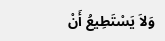وَلاَ يَسْتَطِيعُ أَنْ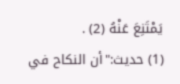يَمْتَنِعَ عَنْهُ (2) .
(1) حديث:"أن النكاح في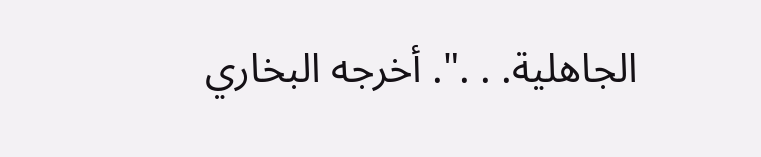الجاهلية. . .". أخرجه البخاري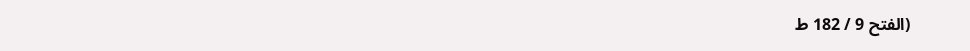(الفتح 9 / 182 ط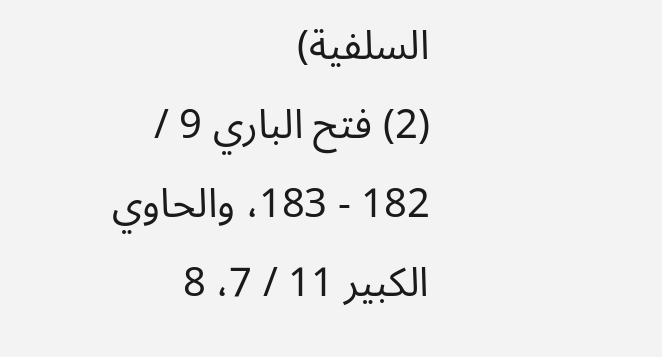السلفية)
(2) فتح الباري 9 / 182 - 183، والحاوي الكبير 11 / 7، 8